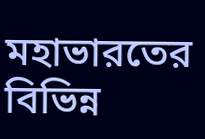মহাভারতের বিভিন্ন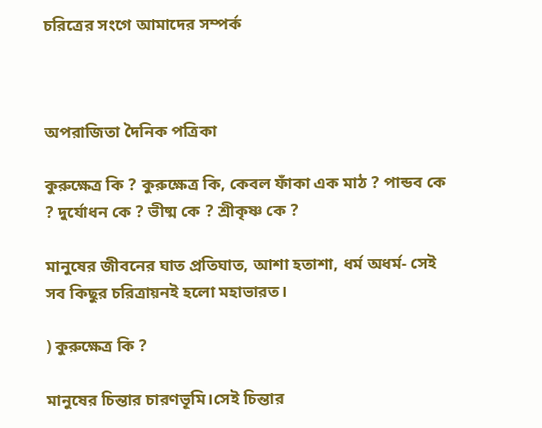চরিত্রের সংগে আমাদের সম্পর্ক



অপরাজিতা দৈনিক পত্রিকা

কুরুক্ষেত্র কি ? কুরুক্ষেত্র কি, কেবল ফাঁকা এক মাঠ ? পান্ডব কে ? দুর্যোধন কে ? ভীষ্ম কে ? শ্রীকৃষ্ণ কে ?

মানুষের জীবনের ঘাত প্রতিঘাত, আশা হতাশা, ধর্ম অধর্ম- সেই সব কিছুর চরিত্রায়নই হলো মহাভারত।

) কুরুক্ষেত্র কি ?

মানুষের চিন্তার চারণভূমি।সেই চিন্তার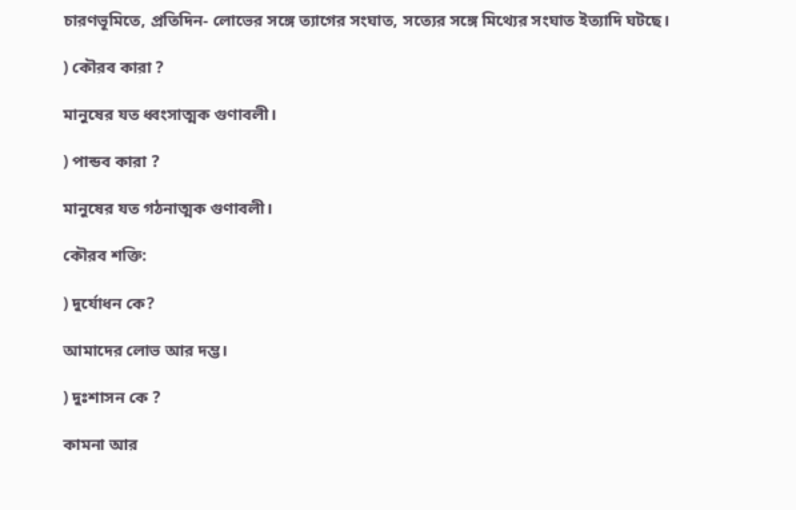চারণভূমিতে, প্রতিদিন- লোভের সঙ্গে ত্যাগের সংঘাত, সত্যের সঙ্গে মিথ্যের সংঘাত ইত্যাদি ঘটছে।

) কৌরব কারা ?

মানুষের যত ধ্বংসাত্মক গুণাবলী।

) পান্ডব কারা ?

মানুষের যত গঠনাত্মক গুণাবলী।

কৌরব শক্তি:

) দুর্যোধন কে?

আমাদের লোভ আর দম্ভ।

) দুঃশাসন কে ?

কামনা আর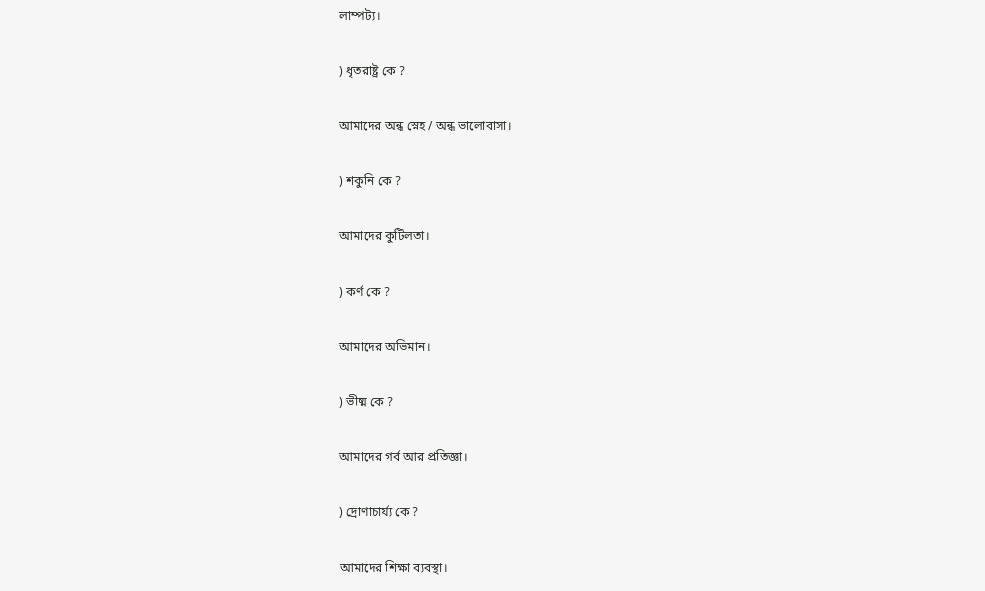লাম্পট্য।

) ধৃতরাষ্ট্র কে ?

আমাদের অন্ধ স্নেহ / অন্ধ ভালোবাসা।

) শকুনি কে ?

আমাদের কুটিলতা।

) কর্ণ কে ?

আমাদের অভিমান।

) ভীষ্ম কে ?

আমাদের গর্ব আর প্রতিজ্ঞা।

) দ্রোণাচার্য্য কে ?

আমাদের শিক্ষা ব্যবস্থা।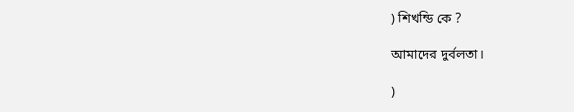) শিখন্ডি কে ?

আমাদের দুর্বলতা।

)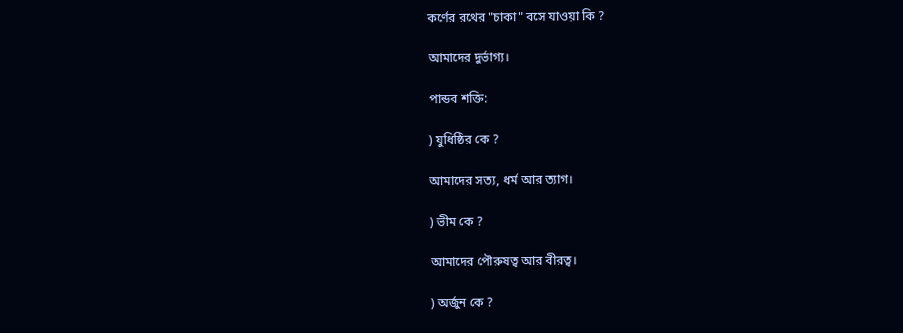কর্ণের রথের "চাকা" বসে যাওয়া কি ?

আমাদের দুর্ভাগ্য।

পান্ডব শক্তি:

) যুধিষ্ঠির কে ?

আমাদের সত্য, ধর্ম আর ত্যাগ।

) ভীম কে ?

আমাদের পৌরুষত্ব আর বীরত্ব।

) অর্জুন কে ?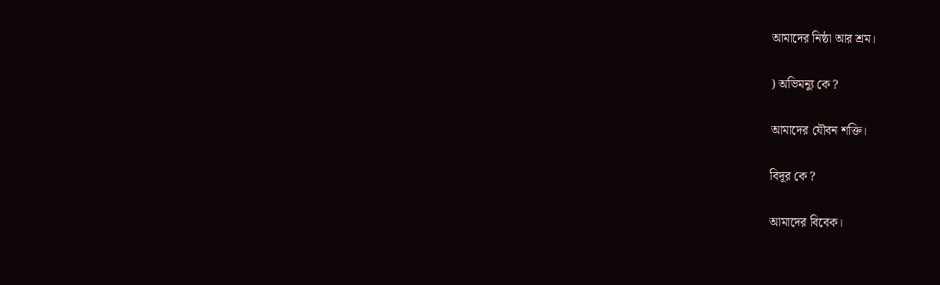আমাদের নিষ্ঠা আর শ্রম।

) অভিমন্যু কে ?

আমাদের যৌবন শক্তি।

বিদূর কে ?

আমাদের বিবেক।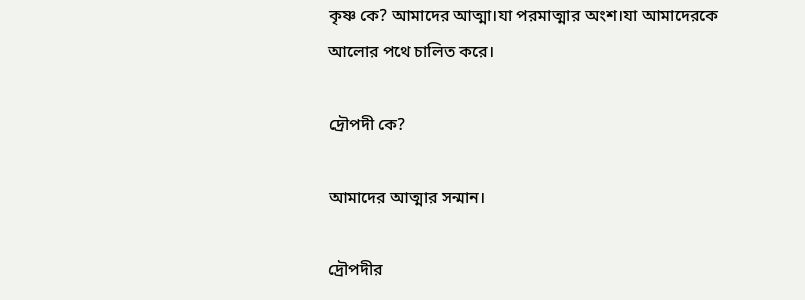কৃষ্ণ কে? আমাদের আত্মা।যা পরমাত্মার অংশ।যা আমাদেরকে আলোর পথে চালিত করে।

দ্রৌপদী কে?

আমাদের আত্মার সন্মান।

দ্রৌপদীর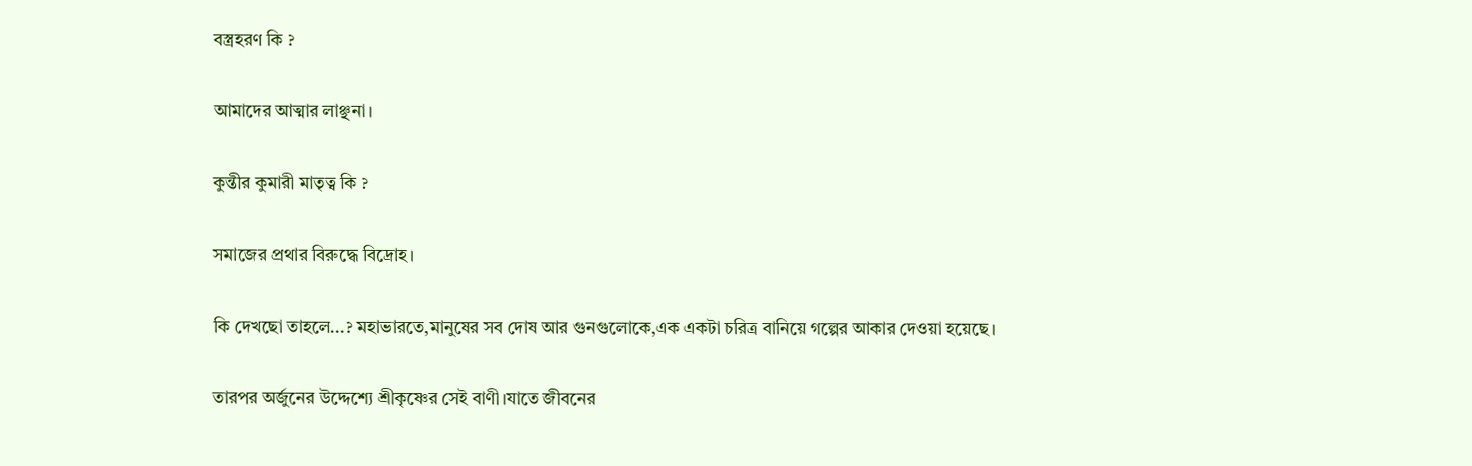বস্ত্রহরণ কি ?

আমাদের আত্মার লাঞ্ছনা।

কুন্তীর কুমারী মাতৃত্ব কি ?

সমাজের প্রথার বিরুদ্ধে বিদ্রোহ।

কি দেখছো তাহলে...? মহাভারতে,মানুষের সব দোষ আর গুনগুলোকে,এক একটা চরিত্র বানিয়ে গল্পের আকার দেওয়া হয়েছে।

তারপর অর্জুনের উদ্দেশ্যে শ্রীকৃষ্ণের সেই বাণী।যাতে জীবনের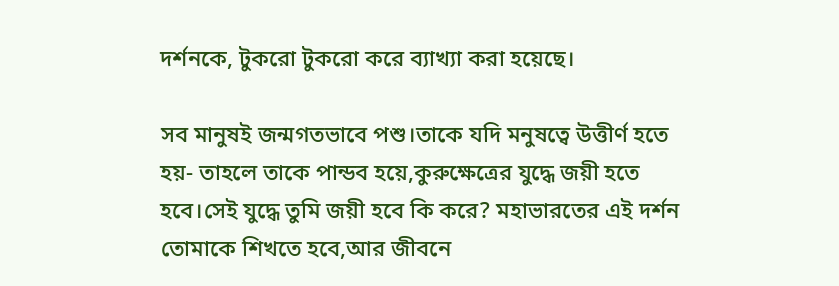দর্শনকে, টুকরো টুকরো করে ব্যাখ্যা করা হয়েছে।

সব মানুষই জন্মগতভাবে পশু।তাকে যদি মনুষত্বে উত্তীর্ণ হতে হয়- তাহলে তাকে পান্ডব হয়ে,কুরুক্ষেত্রের যুদ্ধে জয়ী হতে হবে।সেই যুদ্ধে তুমি জয়ী হবে কি করে? মহাভারতের এই দর্শন তোমাকে শিখতে হবে,আর জীবনে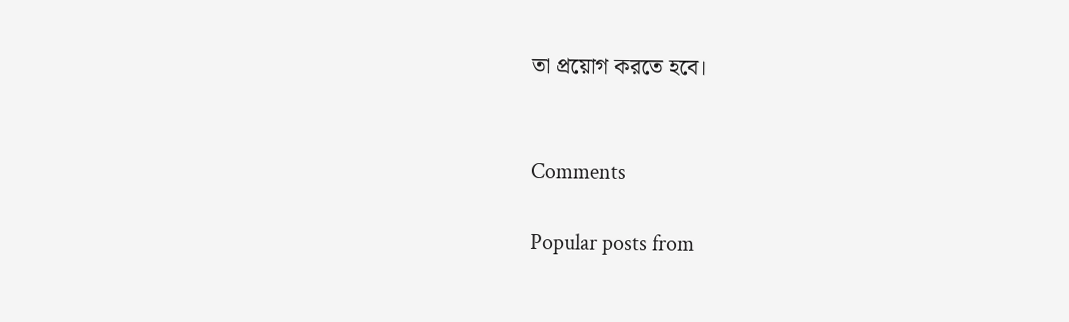তা প্রয়োগ করতে হবে।


Comments

Popular posts from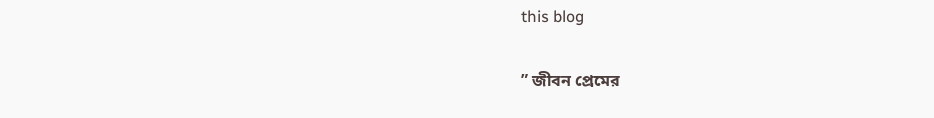this blog

” জীবন প্রেমের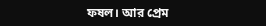ফষল। আর প্রেম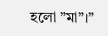হলো ”মা”।”